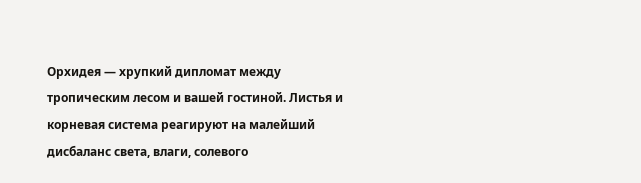Орхидея — хрупкий дипломат между тропическим лесом и вашей гостиной. Листья и корневая система реагируют на малейший дисбаланс света, влаги, солевого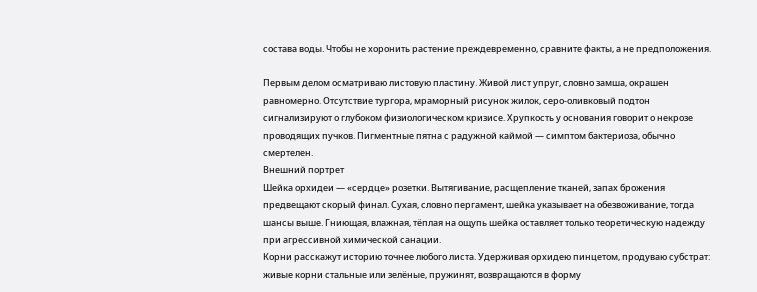состава воды. Чтобы не хоронить растение преждевременно, сравните факты, а не предположения.

Первым делом осматриваю листовую пластину. Живой лист упруг, словно замша, окрашен равномерно. Отсутствие тургора, мраморный рисунок жилок, серо-оливковый подтон сигнализируют о глубоком физиологическом кризисе. Хрупкость у основания говорит о некрозе проводящих пучков. Пигментные пятна с радужной каймой — симптом бактериоза, обычно смертелен.
Внешний портрет
Шейка орхидеи — «сердце» розетки. Вытягивание, расщепление тканей, запах брожения предвещают скорый финал. Сухая, словно пергамент, шейка указывает на обезвоживание, тогда шансы выше. Гниющая, влажная, тёплая на ощупь шейка оставляет только теоретическую надежду при агрессивной химической санации.
Корни расскажут историю точнее любого листа. Удерживая орхидею пинцетом, продуваю субстрат: живые корни стальные или зелёные, пружинят, возвращаются в форму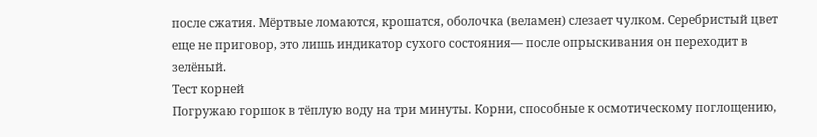после сжатия. Мёртвые ломаются, крошатся, оболочка (веламен) слезает чулком. Серебристый цвет еще не приговор, это лишь индикатор сухого состояния— после опрыскивания он переходит в зелёный.
Тест корней
Погружаю горшок в тёплую воду на три минуты. Корни, способные к осмотическому поглощению,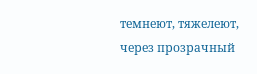темнеют, тяжелеют, через прозрачный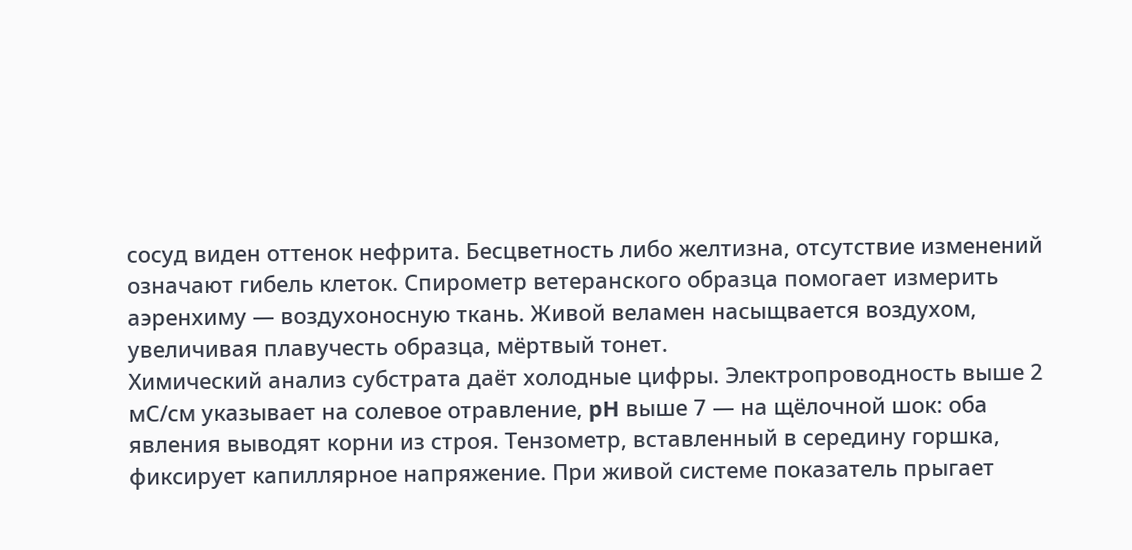сосуд виден оттенок нефрита. Бесцветность либо желтизна, отсутствие изменений означают гибель клеток. Спирометр ветеранского образца помогает измерить аэренхиму — воздухоносную ткань. Живой веламен насыщвается воздухом, увеличивая плавучесть образца, мёртвый тонет.
Химический анализ субстрата даёт холодные цифры. Электропроводность выше 2 мС/см указывает на солевое отравление, pH выше 7 — на щёлочной шок: оба явления выводят корни из строя. Тензометр, вставленный в середину горшка, фиксирует капиллярное напряжение. При живой системе показатель прыгает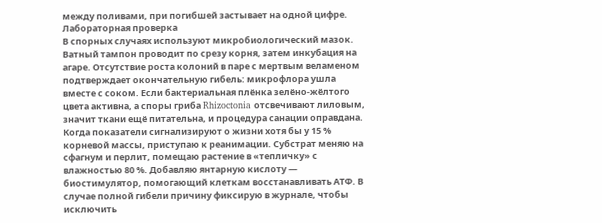между поливами, при погибшей застывает на одной цифре.
Лабораторная проверка
В спорных случаях используют микробиологический мазок. Ватный тампон проводит по срезу корня, затем инкубация на агаре. Отсутствие роста колоний в паре с мертвым веламеном подтверждает окончательную гибель: микрофлора ушла вместе с соком. Если бактериальная плёнка зелёно-жёлтого цвета активна, а споры гриба Rhizoctonia отсвечивают лиловым, значит ткани ещё питательна, и процедура санации оправдана.
Когда показатели сигнализируют о жизни хотя бы у 15 % корневой массы, приступаю к реанимации. Субстрат меняю на сфагнум и перлит, помещаю растение в «тепличку» с влажностью 80 %. Добавляю янтарную кислоту — биостимулятор, помогающий клеткам восстанавливать АТФ. В случае полной гибели причину фиксирую в журнале, чтобы исключить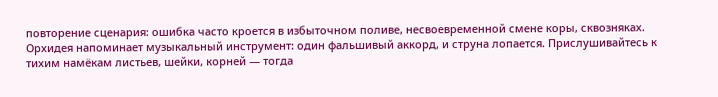повторение сценария: ошибка часто кроется в избыточном поливе, несвоевременной смене коры, сквозняках.
Орхидея напоминает музыкальный инструмент: один фальшивый аккорд, и струна лопается. Прислушивайтесь к тихим намёкам листьев, шейки, корней — тогда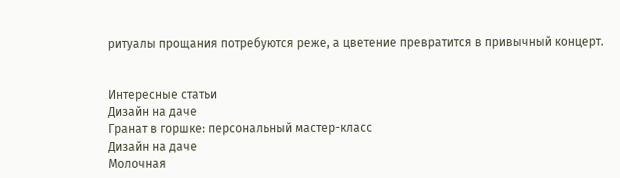ритуалы прощания потребуются реже, а цветение превратится в привычный концерт.


Интересные статьи
Дизайн на даче
Гранат в горшке: персональный мастер-класс
Дизайн на даче
Молочная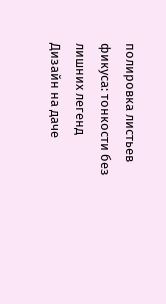полировка листьев фикуса: тонкости без лишних легенд
Дизайн на даче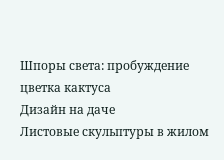Шпоры света: пробуждение цветка кактуса
Дизайн на даче
Листовые скульптуры в жилом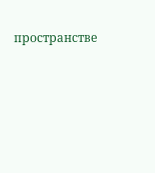пространстве